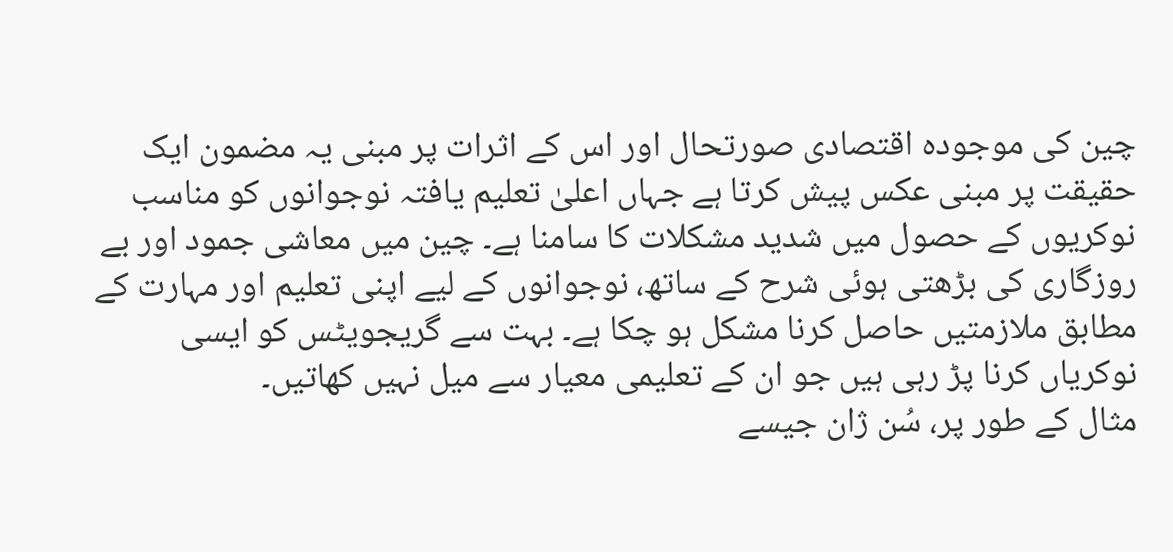چین کی موجودہ اقتصادی صورتحال اور اس کے اثرات پر مبنی یہ مضمون ایک حقیقت پر مبنی عکس پیش کرتا ہے جہاں اعلیٰ تعلیم یافتہ نوجوانوں کو مناسب نوکریوں کے حصول میں شدید مشکلات کا سامنا ہے۔ چین میں معاشی جمود اور بے روزگاری کی بڑھتی ہوئی شرح کے ساتھ، نوجوانوں کے لیے اپنی تعلیم اور مہارت کے مطابق ملازمتیں حاصل کرنا مشکل ہو چکا ہے۔ بہت سے گریجویٹس کو ایسی نوکریاں کرنا پڑ رہی ہیں جو ان کے تعلیمی معیار سے میل نہیں کھاتیں۔
مثال کے طور پر، سُن ژان جیسے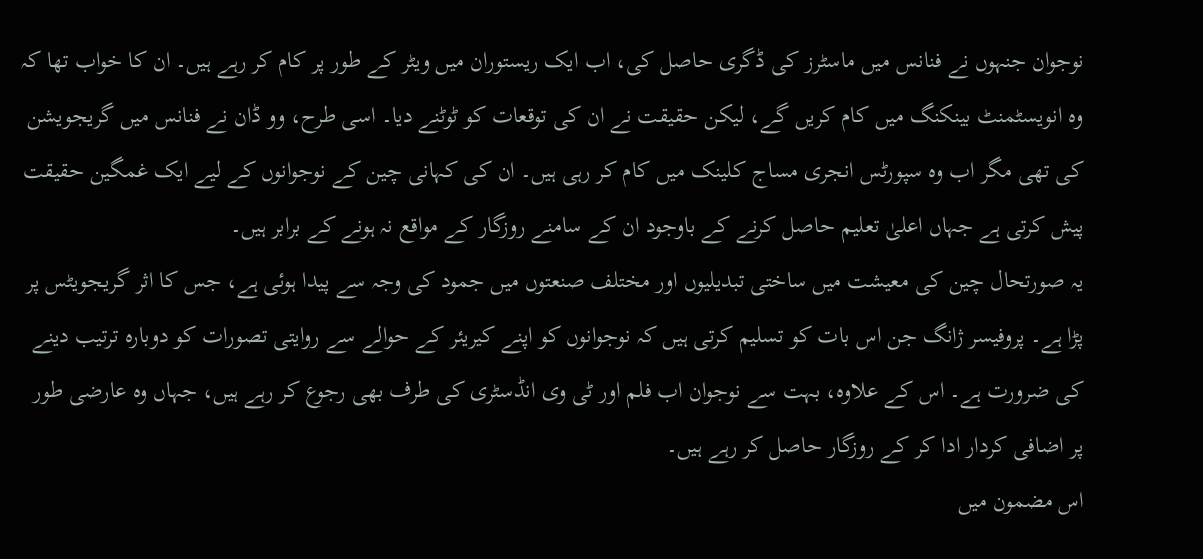نوجوان جنہوں نے فنانس میں ماسٹرز کی ڈگری حاصل کی، اب ایک ریستوران میں ویٹر کے طور پر کام کر رہے ہیں۔ ان کا خواب تھا کہ وہ انویسٹمنٹ بینکنگ میں کام کریں گے، لیکن حقیقت نے ان کی توقعات کو ٹوٹنے دیا۔ اسی طرح، وو ڈان نے فنانس میں گریجویشن کی تھی مگر اب وہ سپورٹس انجری مساج کلینک میں کام کر رہی ہیں۔ ان کی کہانی چین کے نوجوانوں کے لیے ایک غمگین حقیقت پیش کرتی ہے جہاں اعلیٰ تعلیم حاصل کرنے کے باوجود ان کے سامنے روزگار کے مواقع نہ ہونے کے برابر ہیں۔
یہ صورتحال چین کی معیشت میں ساختی تبدیلیوں اور مختلف صنعتوں میں جمود کی وجہ سے پیدا ہوئی ہے، جس کا اثر گریجویٹس پر پڑا ہے۔ پروفیسر ژانگ جن اس بات کو تسلیم کرتی ہیں کہ نوجوانوں کو اپنے کیریئر کے حوالے سے روایتی تصورات کو دوبارہ ترتیب دینے کی ضرورت ہے۔ اس کے علاوہ، بہت سے نوجوان اب فلم اور ٹی وی انڈسٹری کی طرف بھی رجوع کر رہے ہیں، جہاں وہ عارضی طور پر اضافی کردار ادا کر کے روزگار حاصل کر رہے ہیں۔
اس مضمون میں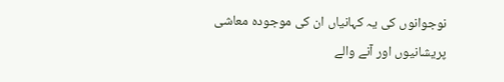نوجوانوں کی یہ کہانیاں ان کی موجودہ معاشی پریشانیوں اور آنے والے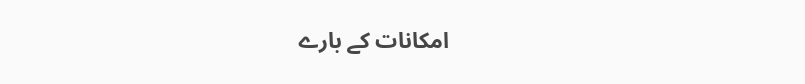امکانات کے بارے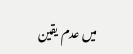میں عدم یقین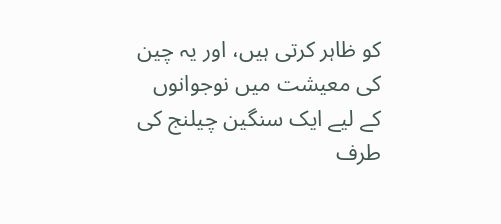کو ظاہر کرتی ہیں، اور یہ چین کی معیشت میں نوجوانوں کے لیے ایک سنگین چیلنج کی طرف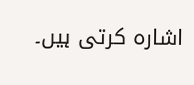اشارہ کرتی ہیں۔